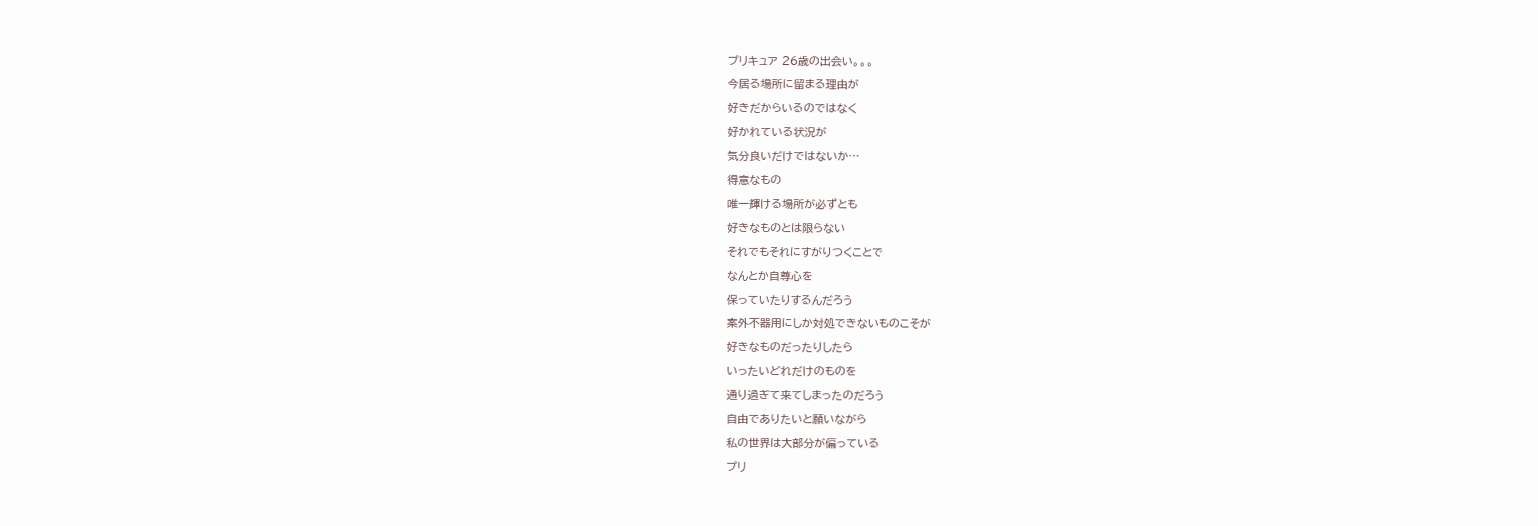プリキュア 26歳の出会い。。。
今居る場所に留まる理由が
好きだからいるのではなく
好かれている状況が
気分良いだけではないか…
得意なもの
唯一輝ける場所が必ずとも
好きなものとは限らない
それでもそれにすがりつくことで
なんとか自尊心を
保っていたりするんだろう
案外不器用にしか対処できないものこそが
好きなものだったりしたら
いったいどれだけのものを
通り過ぎて来てしまったのだろう
自由でありたいと願いながら
私の世界は大部分が偏っている
プリ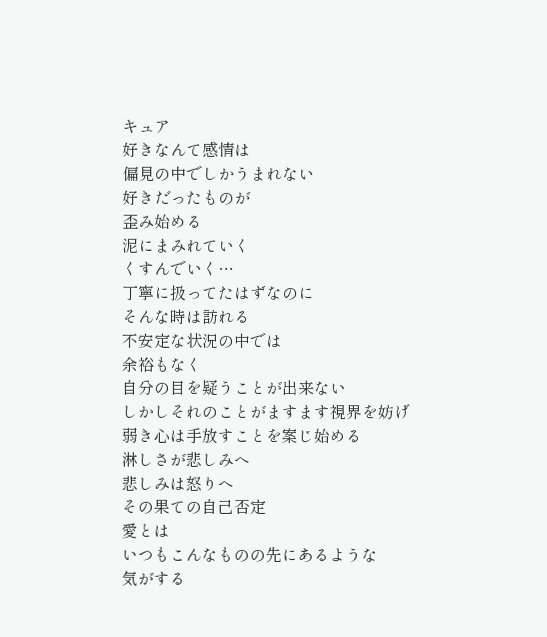キュア
好きなんて感情は
偏見の中でしかうまれない
好きだったものが
歪み始める
泥にまみれていく
くすんでいく…
丁寧に扱ってたはずなのに
そんな時は訪れる
不安定な状況の中では
余裕もなく
自分の目を疑うことが出来ない
しかしそれのことがますます視界を妨げ
弱き心は手放すことを案じ始める
淋しさが悲しみへ
悲しみは怒りへ
その果ての自己否定
愛とは
いつもこんなものの先にあるような
気がする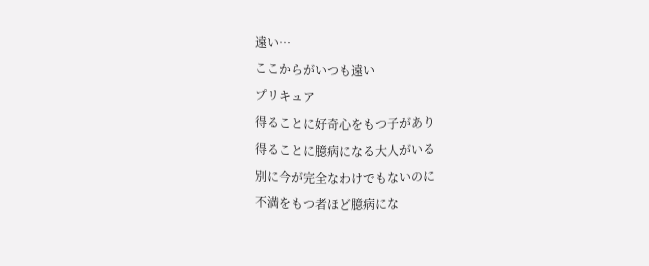遠い…
ここからがいつも遠い
プリキュア
得ることに好奇心をもつ子があり
得ることに臆病になる大人がいる
別に今が完全なわけでもないのに
不満をもつ者ほど臆病にな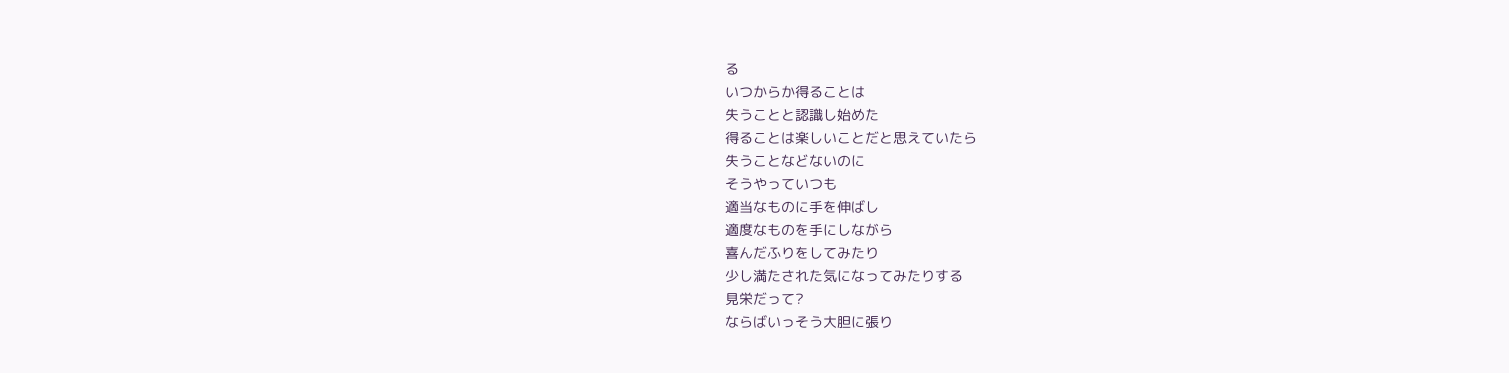る
いつからか得ることは
失うことと認識し始めた
得ることは楽しいことだと思えていたら
失うことなどないのに
そうやっていつも
適当なものに手を伸ばし
適度なものを手にしながら
喜んだふりをしてみたり
少し満たされた気になってみたりする
見栄だって?
ならばいっそう大胆に張り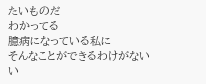たいものだ
わかってる
臆病になっている私に
そんなことができるわけがない
い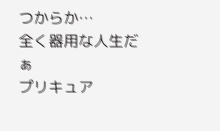つからか…
全く器用な人生だぁ
プリキュア